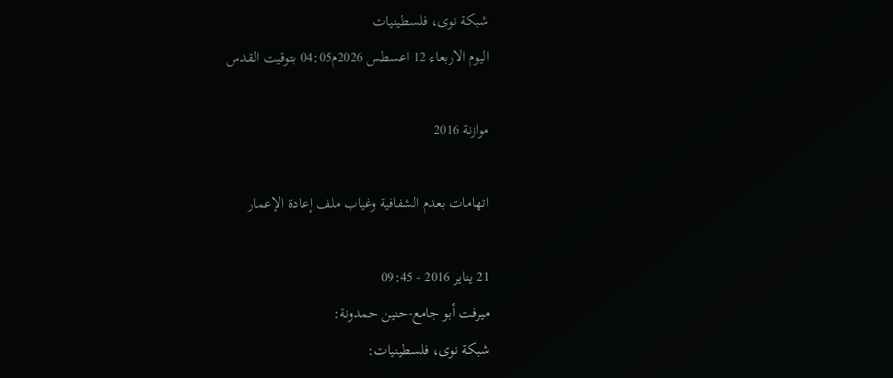شبكة نوى، فلسطينيات
اليوم الاربعاء 12 اعسطس 2026م04:05 بتوقيت القدس

موازنة 2016

اتهامات بعدم الشفافية وغياب ملف إعادة الإعمار

21 يناير 2016 - 09:45
ميرفت أبو جامع-حنين حمدونة:
شبكة نوى، فلسطينيات: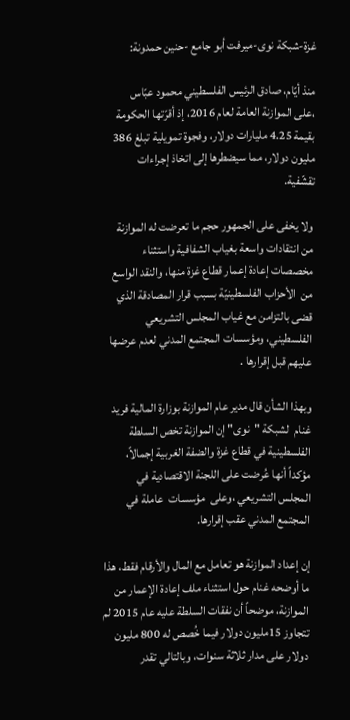غزة-شبكة نوى-ميرفت أبو جامع -حنين حمدونة:

منذ أيّام، صادق الرئيس الفلسطيني محمود عبّاس ،على الموازنة العامة لعام 2016، إذ أقرّتها الحكومة بقيمة 4.25 مليارات دولار، وفجوة تمويلية تبلغ 386 مليون دولار، مما سيضطرها إلى اتخاذ إجراءات تقشّفية.

ولا يخفى على الجمهور حجم ما تعرضت له الموازنة من انتقادات واسعة بغياب الشفافية واستثناء مخصصات إعادة إعمار قطاع غزة منها، والنقد الواسع من  الأحزاب الفلسطينيّة بسبب قرار المصادقة الذي قضى بالتزامن مع غياب المجلس التشريعي الفلسطيني، ومؤسسات المجتمع المدني لعدم عرضها عليهم قبل إقرارها .

وبهذا الشأن قال مدير عام الموازنة بوزارة المالية فريد غنام  لشبكة "نوى" إن الموازنة تخص السلطة الفلسطينية في قطاع غزة والضفة الغربية إجمالاً، مؤكداً أنها عُرضت على اللجنة الاقتصادية في المجلس التشريعي ،وعلى  مؤسسات  عاملة في المجتمع المدني عقب إقرارها.

إن إعداد الموازنة هو تعامل مع المال والأرقام فقط، هذا ما أوضحه غنام حول استثناء ملف إعادة الإعمار من الموازنة، موضحاً أن نفقات السلطة عليه عام 2015 لم تتجاوز 15مليون دولار فيما خُصص له 800 مليون دولار على مدار ثلاثة سنوات، وبالتالي تقدر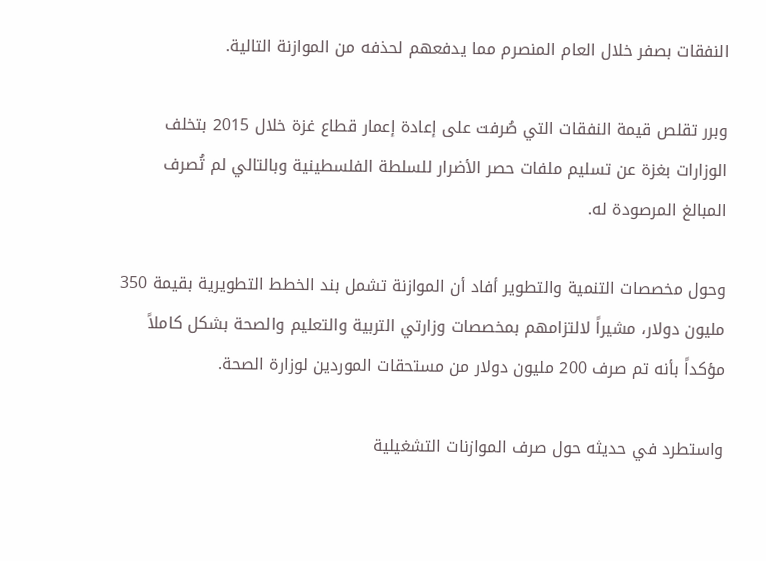النفقات بصفر خلال العام المنصرم مما يدفعهم لحذفه من الموازنة التالية.

وبرر تقلص قيمة النفقات التي صُرفت على إعادة إعمار قطاع غزة خلال 2015 بتخلف الوزارات بغزة عن تسليم ملفات حصر الأضرار للسلطة الفلسطينية وبالتالي لم تُصرف المبالغ المرصودة له.

وحول مخصصات التنمية والتطوير أفاد أن الموازنة تشمل بند الخطط التطويرية بقيمة 350 مليون دولار، مشيراً لالتزامهم بمخصصات وزارتي التربية والتعليم والصحة بشكل كاملاً مؤكداً بأنه تم صرف 200 مليون دولار من مستحقات الموردين لوزارة الصحة.

واستطرد في حديثه حول صرف الموازنات التشغيلية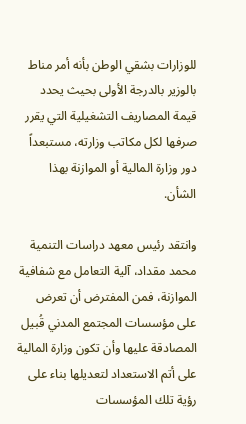للوزارات بشقي الوطن بأنه أمر مناط بالوزير بالدرجة الأولى بحيث يحدد قيمة المصاريف التشغيلية التي يقرر صرفها لكل مكاتب وزارته، مستبعداً دور وزارة المالية أو الموازنة بهذا الشأن.

وانتقد رئيس معهد دراسات التنمية  محمد مقداد، آلية التعامل مع شفافية الموازنة، فمن المفترض أن تعرض على مؤسسات المجتمع المدني قُبيل المصادقة عليها وأن تكون وزارة المالية على أتم الاستعداد لتعديلها بناء على رؤية تلك المؤسسات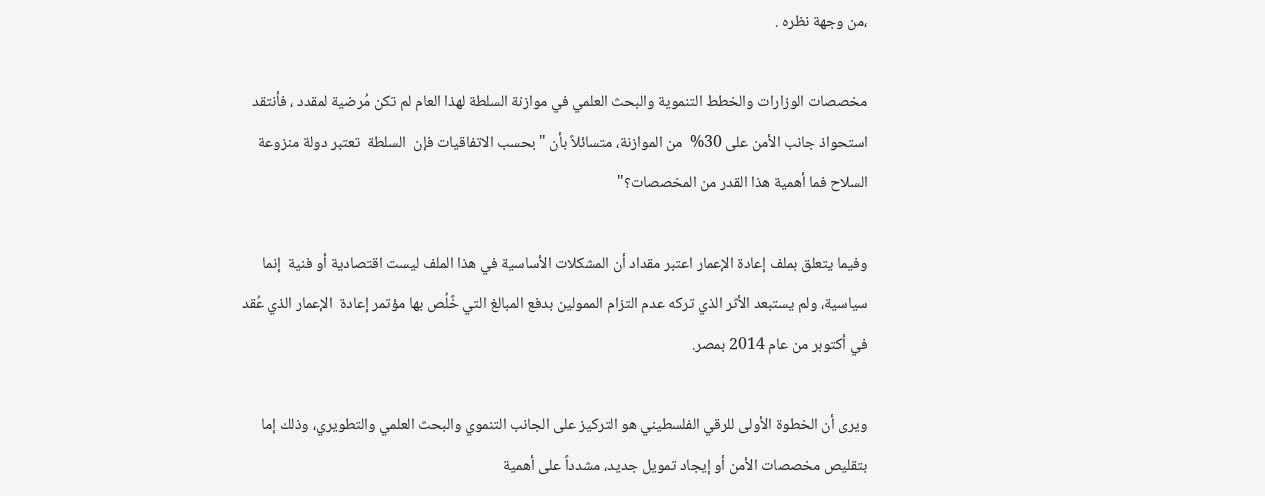،من وجهة نظره .

مخصصات الوزارات والخطط التنموية والبحث العلمي في موازنة السلطة لهذا العام لم تكن مُرضية لمقدد ، فأنتقد استحواذ جانب الأمن على 30%  من الموازنة، متسائلاً بأن "بحسب الاتفاقيات فإن  السلطة  تعتبر دولة منزوعة السلاح فما أهمية هذا القدر من المخصصات؟"

وفيما يتعلق بملف إعادة الإعمار اعتبر مقداد أن المشكلات الأساسية في هذا الملف ليست اقتصادية أو فنية  إنما سياسية، ولم يستبعد الأثر الذي تركه عدم التزام الممولين بدفع المبالغ التي خًلُص بها مؤتمر إعادة  الإعمار الذي عُقد في أكتوبر من عام 2014 بمصر.

ويرى أن الخطوة الأولى للرقي الفلسطيني هو التركيز على الجانب التنموي والبحث العلمي والتطويري، وذلك إما بتقليص مخصصات الأمن أو إيجاد تمويل جديد، مشدداً على أهمية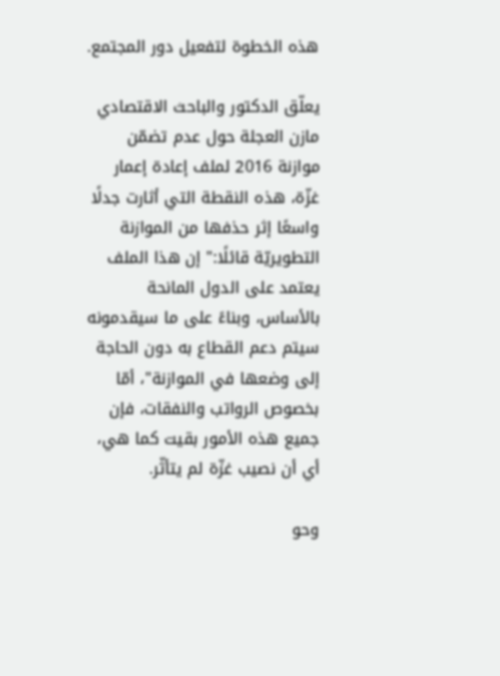هذه الخطوة لتفعيل دور المجتمع.

يعلّق الدكتور والباحث الاقتصادي مازن العجلة حول عدم تضمّن موازنة 2016 لملف إعادة إعمار غزّة، هذه النقطة التي أثارت جدلًا واسعًا إثر حذفها من الموازنة التطويريّة قائلًا:" إن هذا الملف يعتمد على الدول المانحة بالأساس، وبناءً على ما سيقدمونه سيتم دعم القطاع به دون الحاجة إلى وضعها في الموازنة"، أمّا بخصوص الرواتب والنفقات، فإن جميع هذه الأمور بقيت كما هي، أي أن نصيب غزّة لم يتأثّر.

وحو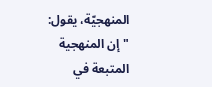المنهجيّة، يقول: " إن المنهجية المتبعة في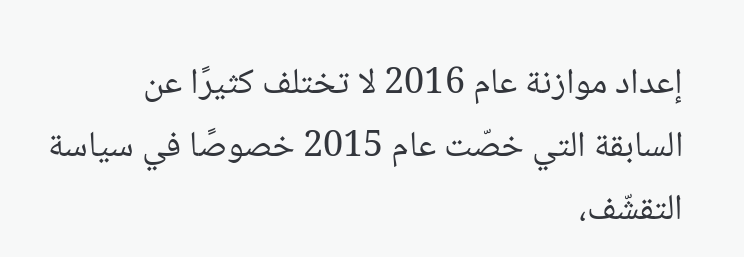إعداد موازنة عام 2016 لا تختلف كثيرًا عن السابقة التي خصّت عام 2015 خصوصًا في سياسة التقشّف،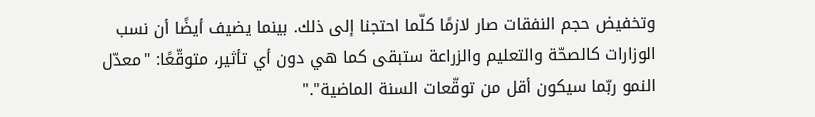وتخفيض حجم النفقات صار لازمًا كلّما احتجنا إلى ذلك. بينما يضيف أيضًا أن نسب الوزارات كالصحّة والتعليم والزراعة ستبقى كما هي دون أي تأثير، متوقّعًا: "معدّل النمو ربّما سيكون أقل من توقّعات السنة الماضية"."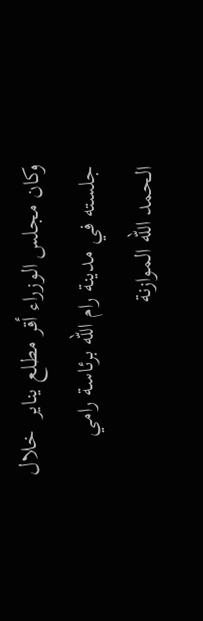وكان مجلس الوزراء أقر مطلع يناير  خلال جلسته في مدينة رام الله برئاسة رامي الحمد الله الموازنة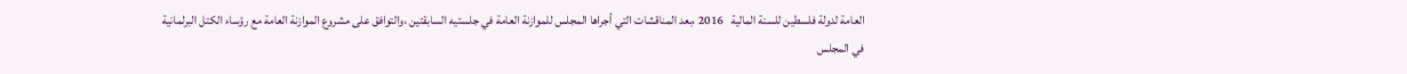العامة لدولة فلسطين للسنة المالية   2016 ،بعد المناقشات التي أجراها المجلس للموازنة العامة في جلستيه السابقتين ،والتوافق على مشروع الموازنة العامة مع رؤساء الكتل البرلمانية في المجلس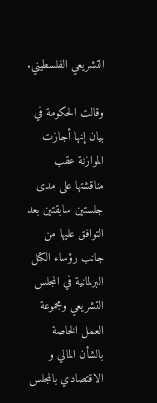التشريعي الفلسطيني.

وقالت الحكومة في بيان إنها أجازت الموازنة عقب مناقشتها على مدى جلستين سابقتين بعد التوافق عليها من جانب رؤساء الكتل البرلمانية في المجلس التشريعي ومجموعة العمل الخاصة بالشأن المالي و الاقتصادي بالمجلس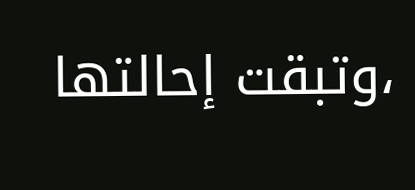،وتبقت إحالتها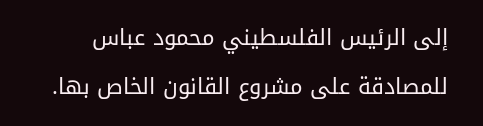إلى الرئيس الفلسطيني محمود عباس للمصادقة على مشروع القانون الخاص بها.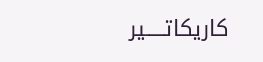كاريكاتـــــير